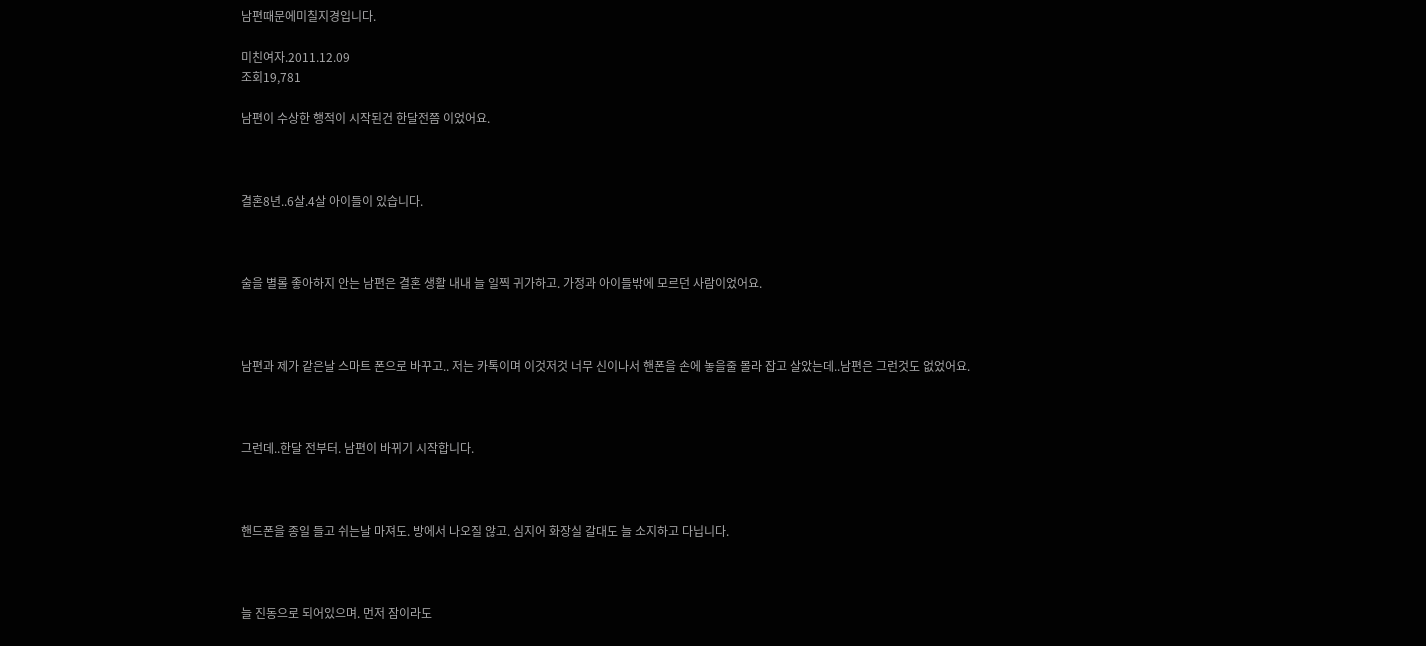남편때문에미칠지경입니다.

미친여자.2011.12.09
조회19,781

남편이 수상한 행적이 시작된건 한달전쯤 이었어요.



결혼8년..6살.4살 아이들이 있습니다.



술을 별롤 좋아하지 안는 남편은 결혼 생활 내내 늘 일찍 귀가하고. 가정과 아이들밖에 모르던 사람이었어요.



남편과 제가 같은날 스마트 폰으로 바꾸고.. 저는 카톡이며 이것저것 너무 신이나서 핸폰을 손에 놓을줄 몰라 잡고 살았는데..남편은 그런것도 없었어요.



그런데..한달 전부터. 남편이 바뀌기 시작합니다.



핸드폰을 종일 들고 쉬는날 마져도. 방에서 나오질 않고. 심지어 화장실 갈대도 늘 소지하고 다닙니다.



늘 진동으로 되어있으며. 먼저 잠이라도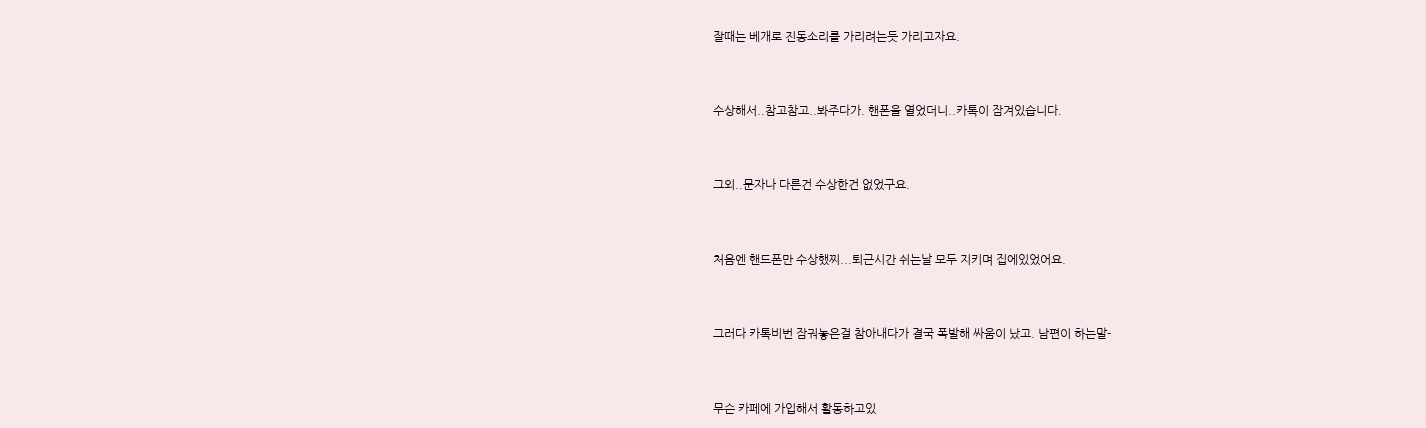잘때는 베개로 진동소리를 가리려는듯 가리고자요.



수상해서..참고참고..봐주다가. 핸폰을 열었더니..카톡이 잠겨있습니다.



그외..문자나 다른건 수상한건 없었구요.



처음엔 핸드폰만 수상했찌...퇴근시간 쉬는날 모두 지키며 집에있었어요.



그러다 카톡비번 잠궈놓은걸 참아내다가 결국 폭발해 싸움이 났고. 남편이 하는말-



무슨 카페에 가입해서 활동하고있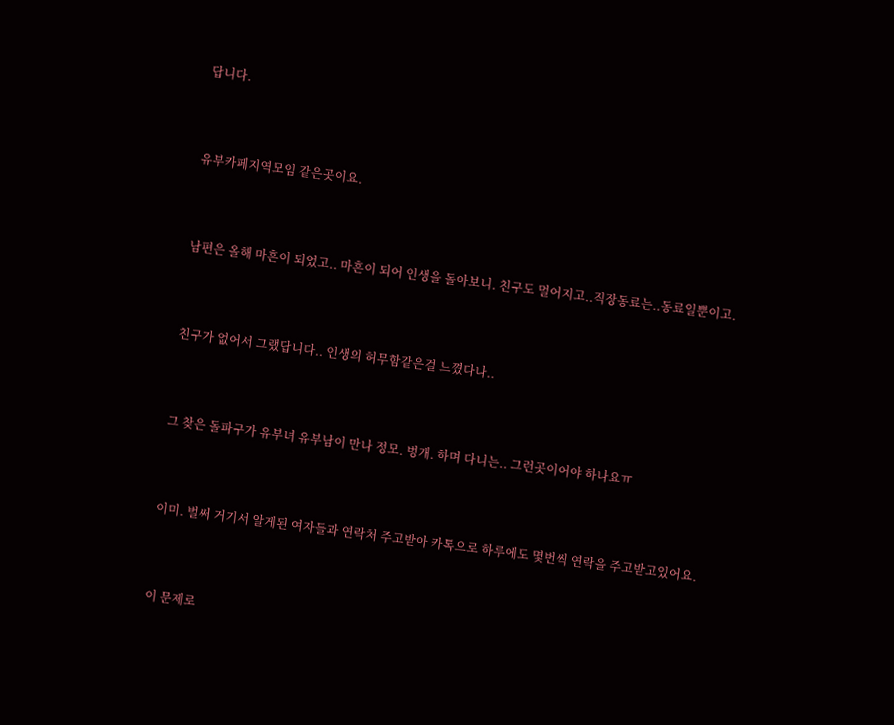답니다.



유부카페지역모임 같은곳이요.



남편은 올해 마흔이 되었고.. 마흔이 되어 인생을 돌아보니. 친구도 멀어지고..직장동료는..동료일뿐이고.



친구가 없어서 그랬답니다.. 인생의 허무함같은걸 느꼈다나..



그 찾은 돌파구가 유부녀 유부남이 만나 정모. 벙개. 하며 다니는.. 그런곳이어야 하나요ㅠ



이미. 벌써 거기서 알게된 여자들과 연락처 주고받아 카톡으로 하루에도 몇번씩 연락을 주고받고있어요.



이 문제로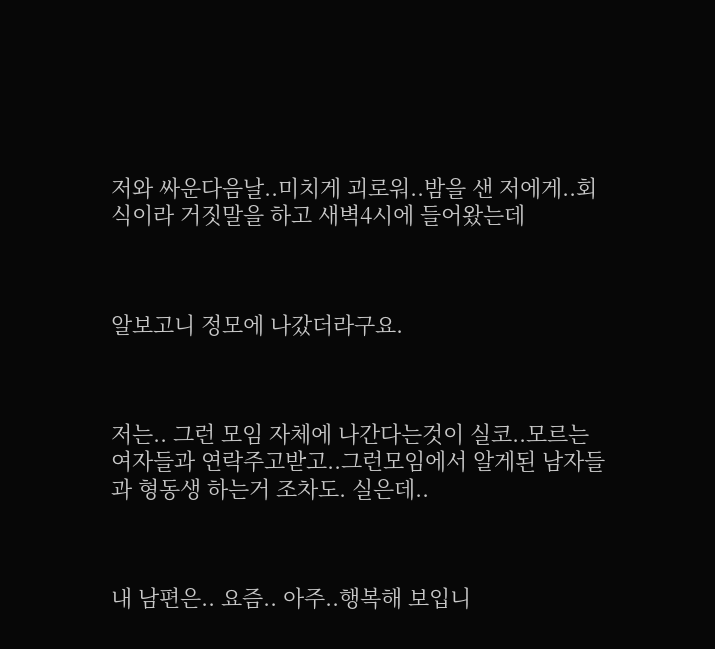저와 싸운다음날..미치게 괴로워..밤을 샌 저에게..회식이라 거짓말을 하고 새벽4시에 들어왔는데



알보고니 정모에 나갔더라구요.



저는.. 그런 모임 자체에 나간다는것이 실코..모르는 여자들과 연락주고받고..그런모임에서 알게된 남자들과 형동생 하는거 조차도. 실은데..



내 남편은.. 요즘.. 아주..행복해 보입니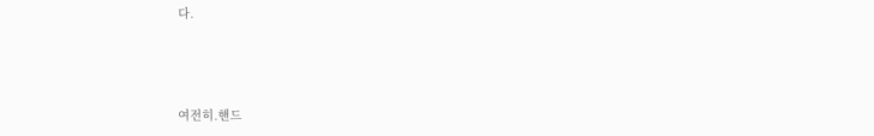다.



여전히.핸드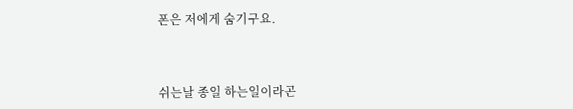폰은 저에게 숨기구요.



쉬는날 종일 하는일이라곤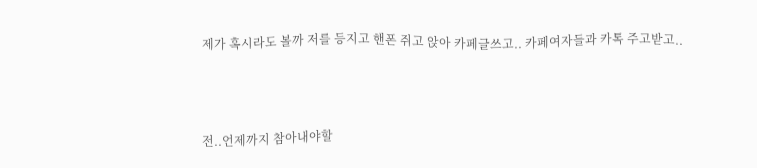제가 혹시라도 볼까 저를 등지고 핸폰 쥐고 앉아 카페글쓰고.. 카페여자들과 카톡 주고받고..



전..언제까지 참아내야할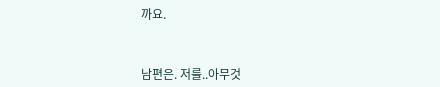까요.



남편은. 저를..아무것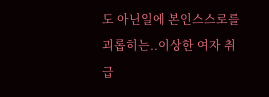도 아닌일에 본인스스로를 괴롭히는..이상한 여자 취급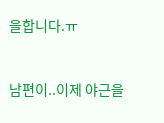을합니다.ㅠ



남편이..이제 야근을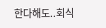한다해도..회식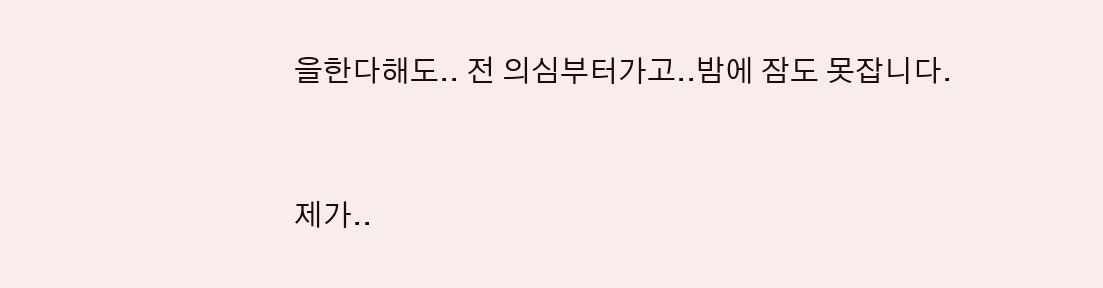을한다해도.. 전 의심부터가고..밤에 잠도 못잡니다.



제가..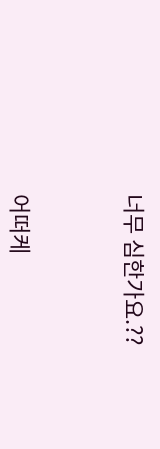너무 심한가요.??



어떠케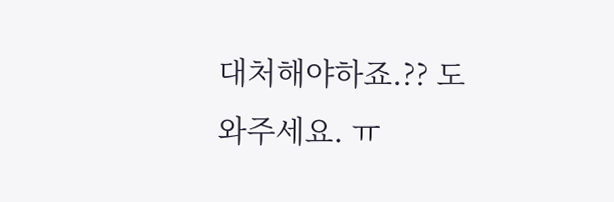대처해야하죠.?? 도와주세요. ㅠ